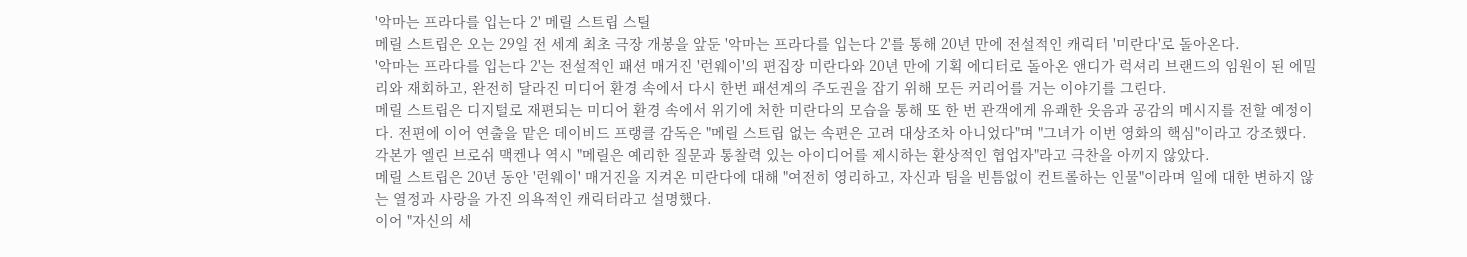'악마는 프라다를 입는다 2' 메릴 스트립 스틸
메릴 스트립은 오는 29일 전 세계 최초 극장 개봉을 앞둔 '악마는 프라다를 입는다 2'를 통해 20년 만에 전설적인 캐릭터 '미란다'로 돌아온다.
'악마는 프라다를 입는다 2'는 전설적인 패션 매거진 '런웨이'의 편집장 미란다와 20년 만에 기획 에디터로 돌아온 앤디가 럭셔리 브랜드의 임원이 된 에밀리와 재회하고, 완전히 달라진 미디어 환경 속에서 다시 한번 패션계의 주도권을 잡기 위해 모든 커리어를 거는 이야기를 그린다.
메릴 스트립은 디지털로 재편되는 미디어 환경 속에서 위기에 처한 미란다의 모습을 통해 또 한 번 관객에게 유쾌한 웃음과 공감의 메시지를 전할 예정이다. 전편에 이어 연출을 맡은 데이비드 프랭클 감독은 "메릴 스트립 없는 속편은 고려 대상조차 아니었다"며 "그녀가 이번 영화의 핵심"이라고 강조했다. 각본가 엘린 브로쉬 맥켄나 역시 "메릴은 예리한 질문과 통찰력 있는 아이디어를 제시하는 환상적인 협업자"라고 극찬을 아끼지 않았다.
메릴 스트립은 20년 동안 '런웨이' 매거진을 지켜온 미란다에 대해 "여전히 영리하고, 자신과 팀을 빈틈없이 컨트롤하는 인물"이라며 일에 대한 변하지 않는 열정과 사랑을 가진 의욕적인 캐릭터라고 설명했다.
이어 "자신의 세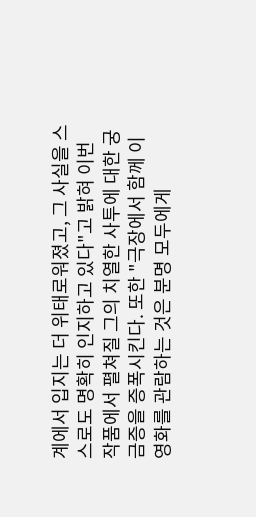계에서 입지는 더 위태로워졌고, 그 사실을 스스로도 명확히 인지하고 있다"고 밝혀 이번 작품에서 펼쳐질 그의 치열한 사투에 대한 궁금증을 증폭시킨다. 또한 "극장에서 함께 이 영화를 관람하는 것은 분명 모두에게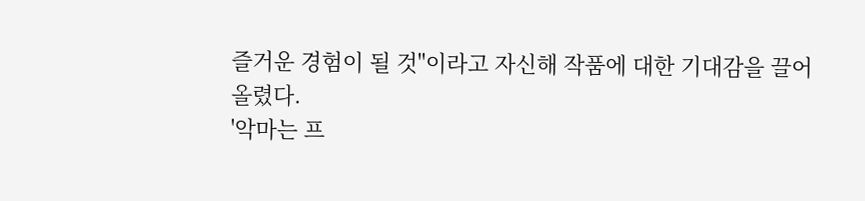즐거운 경험이 될 것"이라고 자신해 작품에 대한 기대감을 끌어올렸다.
'악마는 프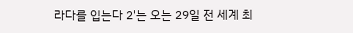라다를 입는다 2'는 오는 29일 전 세계 최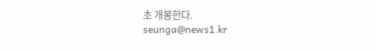초 개봉한다.
seunga@news1.kr